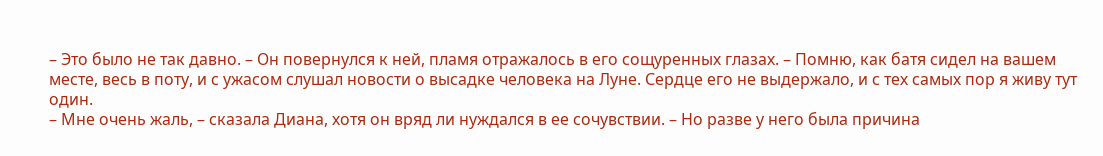– Это было не так давно. – Он повернулся к ней, пламя отражалось в его сощуренных глазах. – Помню, как батя сидел на вашем месте, весь в поту, и с ужасом слушал новости о высадке человека на Луне. Сердце его не выдержало, и с тех самых пор я живу тут один.
– Мне очень жаль, – сказала Диана, хотя он вряд ли нуждался в ее сочувствии. – Но разве у него была причина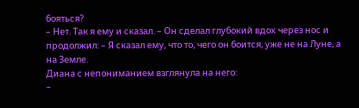бояться?
– Нет. Так я ему и сказал. – Он сделал глубокий вдох через нос и продолжил: – Я сказал ему, что то, чего он боится, уже не на Луне, а на Земле.
Диана с непониманием взглянула на него:
–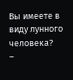Вы имеете в виду лунного человека?
–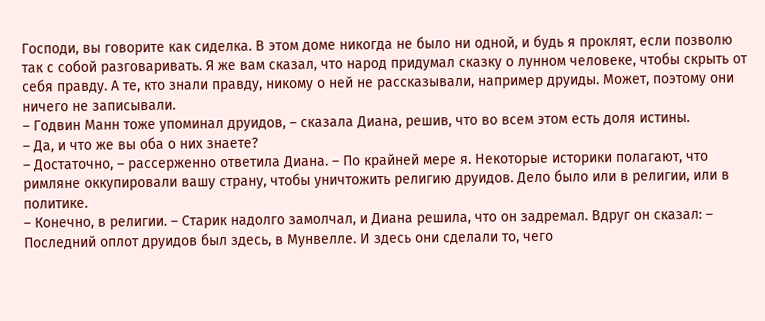Господи, вы говорите как сиделка. В этом доме никогда не было ни одной, и будь я проклят, если позволю так с собой разговаривать. Я же вам сказал, что народ придумал сказку о лунном человеке, чтобы скрыть от себя правду. А те, кто знали правду, никому о ней не рассказывали, например друиды. Может, поэтому они ничего не записывали.
– Годвин Манн тоже упоминал друидов, – сказала Диана, решив, что во всем этом есть доля истины.
– Да, и что же вы оба о них знаете?
– Достаточно, – рассерженно ответила Диана. – По крайней мере я. Некоторые историки полагают, что римляне оккупировали вашу страну, чтобы уничтожить религию друидов. Дело было или в религии, или в политике.
– Конечно, в религии. – Старик надолго замолчал, и Диана решила, что он задремал. Вдруг он сказал: – Последний оплот друидов был здесь, в Мунвелле. И здесь они сделали то, чего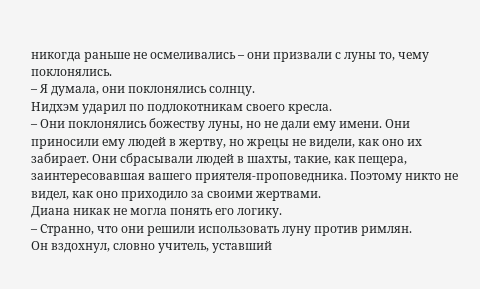никогда раньше не осмеливались – они призвали с луны то, чему поклонялись.
– Я думала, они поклонялись солнцу.
Нидхэм ударил по подлокотникам своего кресла.
– Они поклонялись божеству луны, но не дали ему имени. Они приносили ему людей в жертву, но жрецы не видели, как оно их забирает. Они сбрасывали людей в шахты, такие, как пещера, заинтересовавшая вашего приятеля-проповедника. Поэтому никто не видел, как оно приходило за своими жертвами.
Диана никак не могла понять его логику.
– Странно, что они решили использовать луну против римлян.
Он вздохнул, словно учитель, уставший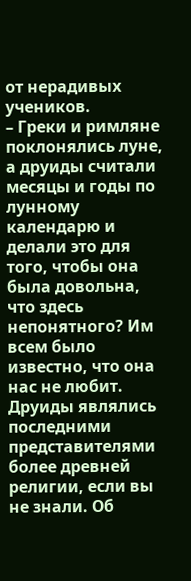от нерадивых учеников.
– Греки и римляне поклонялись луне, а друиды считали месяцы и годы по лунному календарю и делали это для того, чтобы она была довольна, что здесь непонятного? Им всем было известно, что она нас не любит. Друиды являлись последними представителями более древней религии, если вы не знали. Об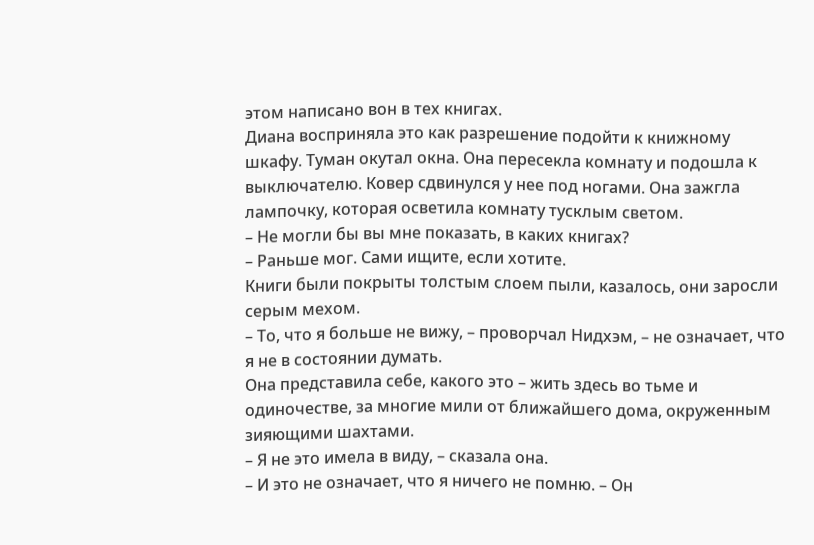этом написано вон в тех книгах.
Диана восприняла это как разрешение подойти к книжному шкафу. Туман окутал окна. Она пересекла комнату и подошла к выключателю. Ковер сдвинулся у нее под ногами. Она зажгла лампочку, которая осветила комнату тусклым светом.
– Не могли бы вы мне показать, в каких книгах?
– Раньше мог. Сами ищите, если хотите.
Книги были покрыты толстым слоем пыли, казалось, они заросли серым мехом.
– То, что я больше не вижу, – проворчал Нидхэм, – не означает, что я не в состоянии думать.
Она представила себе, какого это – жить здесь во тьме и одиночестве, за многие мили от ближайшего дома, окруженным зияющими шахтами.
– Я не это имела в виду, – сказала она.
– И это не означает, что я ничего не помню. – Он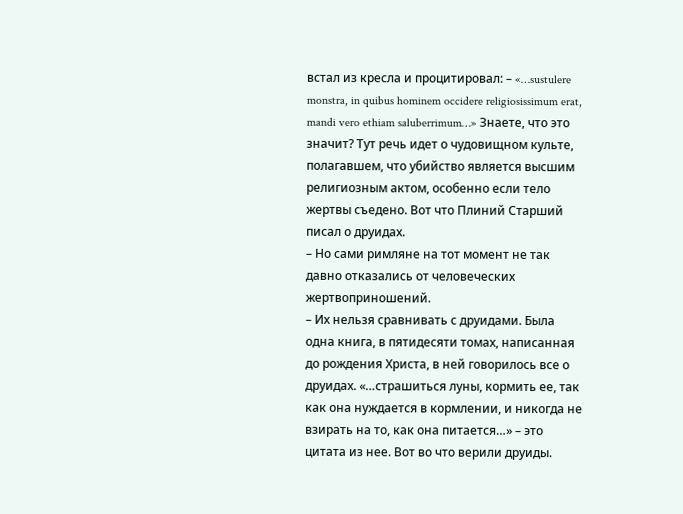встал из кресла и процитировал: – «…sustulere monstra, in quibus hominem occidere religiosissimum erat, mandi vero ethiam saluberrimum…» Знаете, что это значит? Тут речь идет о чудовищном культе, полагавшем, что убийство является высшим религиозным актом, особенно если тело жертвы съедено. Вот что Плиний Старший писал о друидах.
– Но сами римляне на тот момент не так давно отказались от человеческих жертвоприношений.
– Их нельзя сравнивать с друидами. Была одна книга, в пятидесяти томах, написанная до рождения Христа, в ней говорилось все о друидах. «…страшиться луны, кормить ее, так как она нуждается в кормлении, и никогда не взирать на то, как она питается…» – это цитата из нее. Вот во что верили друиды.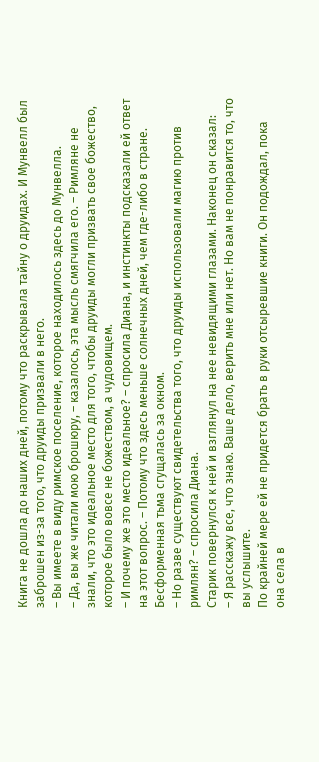Книга не дошла до наших дней, потому что раскрывала тайну о друидах. И Мунвелл был заброшен из-за того, что друиды призвали в него.
– Вы имеете в виду римское поселение, которое находилось здесь до Мунвелла.
– Да, вы же читали мою брошюру, – казалось, эта мысль смягчила его. – Римляне не знали, что это идеальное место для того, чтобы друиды могли призвать свое божество, которое было вовсе не божеством, а чудовищем.
– И почему же это место идеальное? – спросила Диана, и инстинкты подсказали ей ответ на этот вопрос. – Потому что здесь меньше солнечных дней, чем где-либо в стране.
Бесформенная тьма сгущалась за окном.
– Но разве существуют свидетельства того, что друиды использовали магию против римлян? – спросила Диана.
Старик повернулся к ней и взглянул на нее невидящими глазами. Наконец он сказал:
– Я расскажу все, что знаю. Ваше дело, верить мне или нет. Но вам не понравится то, что вы услышите.
По крайней мере ей не придется брать в руки отсыревшие книги. Он подождал, пока она села в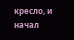кресло, и начал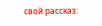свой рассказ: